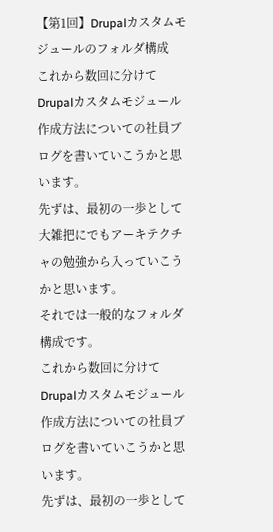【第1回】Drupalカスタムモジュールのフォルダ構成
これから数回に分けてDrupalカスタムモジュール作成方法についての社員ブログを書いていこうかと思います。
先ずは、最初の一歩として大雑把にでもアーキテクチャの勉強から入っていこうかと思います。
それでは一般的なフォルダ構成です。
これから数回に分けてDrupalカスタムモジュール作成方法についての社員ブログを書いていこうかと思います。
先ずは、最初の一歩として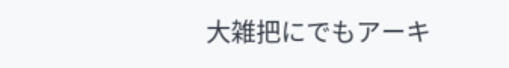大雑把にでもアーキ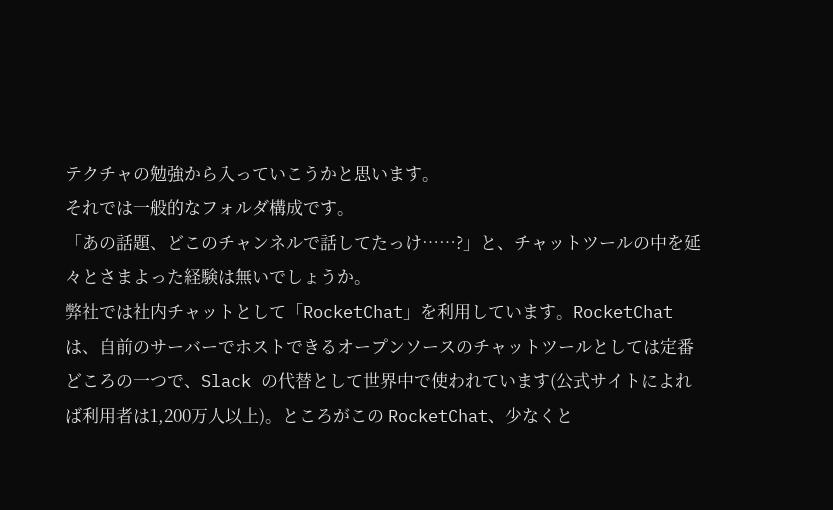テクチャの勉強から入っていこうかと思います。
それでは一般的なフォルダ構成です。
「あの話題、どこのチャンネルで話してたっけ……?」と、チャットツールの中を延々とさまよった経験は無いでしょうか。
弊社では社内チャットとして「RocketChat」を利用しています。RocketChat は、自前のサーバーでホストできるオープンソースのチャットツールとしては定番どころの一つで、Slack の代替として世界中で使われています(公式サイトによれば利用者は1,200万人以上)。ところがこの RocketChat、少なくと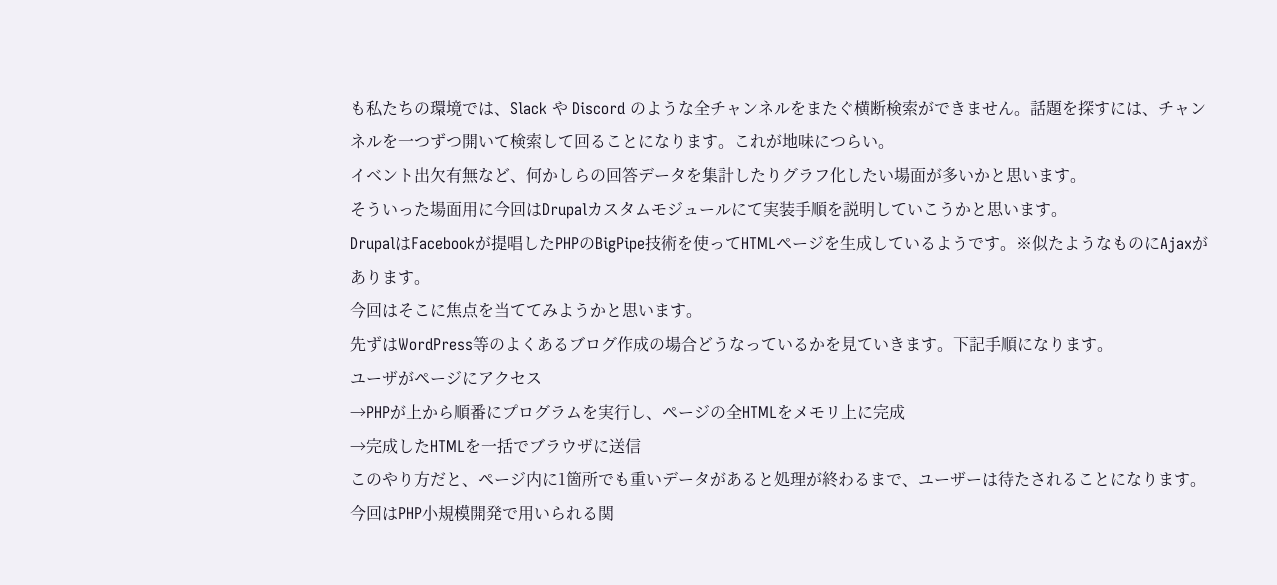も私たちの環境では、Slack や Discord のような全チャンネルをまたぐ横断検索ができません。話題を探すには、チャンネルを一つずつ開いて検索して回ることになります。これが地味につらい。
イベント出欠有無など、何かしらの回答データを集計したりグラフ化したい場面が多いかと思います。
そういった場面用に今回はDrupalカスタムモジュールにて実装手順を説明していこうかと思います。
DrupalはFacebookが提唱したPHPのBigPipe技術を使ってHTMLページを生成しているようです。※似たようなものにAjaxがあります。
今回はそこに焦点を当ててみようかと思います。
先ずはWordPress等のよくあるブログ作成の場合どうなっているかを見ていきます。下記手順になります。
ユーザがページにアクセス
→PHPが上から順番にプログラムを実行し、ページの全HTMLをメモリ上に完成
→完成したHTMLを一括でブラウザに送信
このやり方だと、ページ内に1箇所でも重いデータがあると処理が終わるまで、ユーザーは待たされることになります。
今回はPHP小規模開発で用いられる関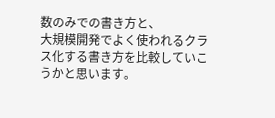数のみでの書き方と、
大規模開発でよく使われるクラス化する書き方を比較していこうかと思います。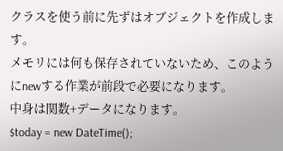クラスを使う前に先ずはオブジェクトを作成します。
メモリには何も保存されていないため、このようにnewする作業が前段で必要になります。
中身は関数+データになります。
$today = new DateTime();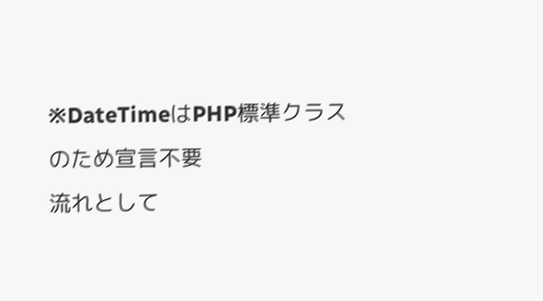※DateTimeはPHP標準クラスのため宣言不要
流れとして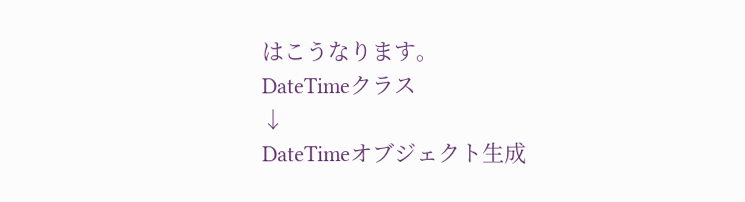はこうなります。
DateTimeクラス
↓
DateTimeオブジェクト生成